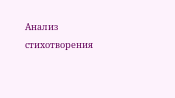Анализ стихотворения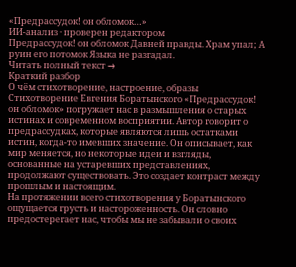«Предрассудок! он обломок…»
ИИ-анализ · проверен редактором
Предрассудок! он обломок Давней правды. Храм упал; А руин его потомок Языка не разгадал.
Читать полный текст →
Краткий разбор
О чём стихотворение, настроение, образы
Стихотворение Евгения Боратынского «Предрассудок! он обломок» погружает нас в размышления о старых истинах и современном восприятии. Автор говорит о предрассудках, которые являются лишь остатками истин, когда-то имевших значение. Он описывает, как мир меняется, но некоторые идеи и взгляды, основанные на устаревших представлениях, продолжают существовать. Это создает контраст между прошлым и настоящим.
На протяжении всего стихотворения у Боратынского ощущается грусть и настороженность. Он словно предостерегает нас, чтобы мы не забывали о своих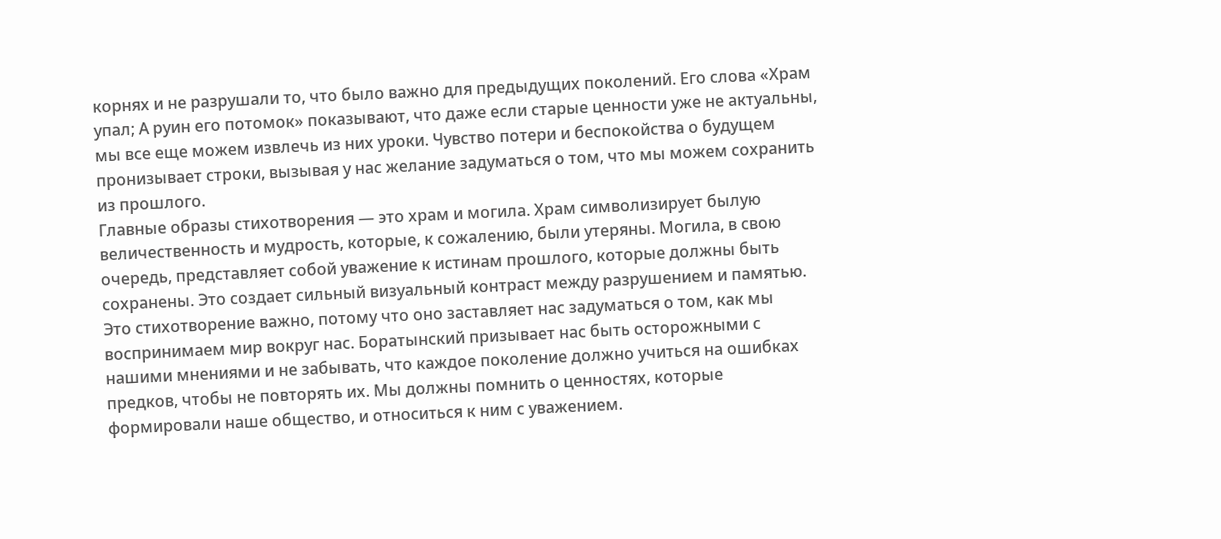корнях и не разрушали то, что было важно для предыдущих поколений. Его слова «Храм упал; А руин его потомок» показывают, что даже если старые ценности уже не актуальны, мы все еще можем извлечь из них уроки. Чувство потери и беспокойства о будущем пронизывает строки, вызывая у нас желание задуматься о том, что мы можем сохранить из прошлого.
Главные образы стихотворения — это храм и могила. Храм символизирует былую величественность и мудрость, которые, к сожалению, были утеряны. Могила, в свою очередь, представляет собой уважение к истинам прошлого, которые должны быть сохранены. Это создает сильный визуальный контраст между разрушением и памятью.
Это стихотворение важно, потому что оно заставляет нас задуматься о том, как мы воспринимаем мир вокруг нас. Боратынский призывает нас быть осторожными с нашими мнениями и не забывать, что каждое поколение должно учиться на ошибках предков, чтобы не повторять их. Мы должны помнить о ценностях, которые формировали наше общество, и относиться к ним с уважением.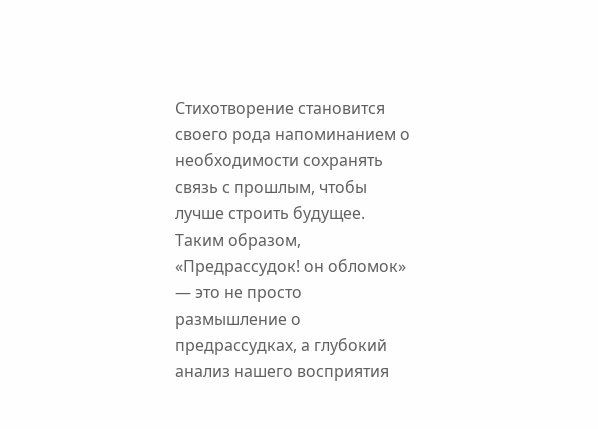Стихотворение становится своего рода напоминанием о необходимости сохранять связь с прошлым, чтобы лучше строить будущее.
Таким образом, «Предрассудок! он обломок» — это не просто размышление о предрассудках, а глубокий анализ нашего восприятия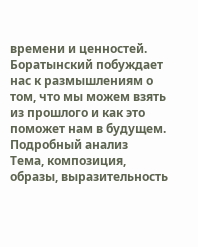времени и ценностей. Боратынский побуждает нас к размышлениям о том, что мы можем взять из прошлого и как это поможет нам в будущем.
Подробный анализ
Тема, композиция, образы, выразительность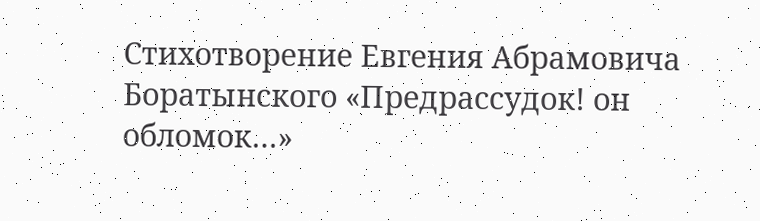Стихотворение Евгения Абрамовича Боратынского «Предрассудок! он обломок…»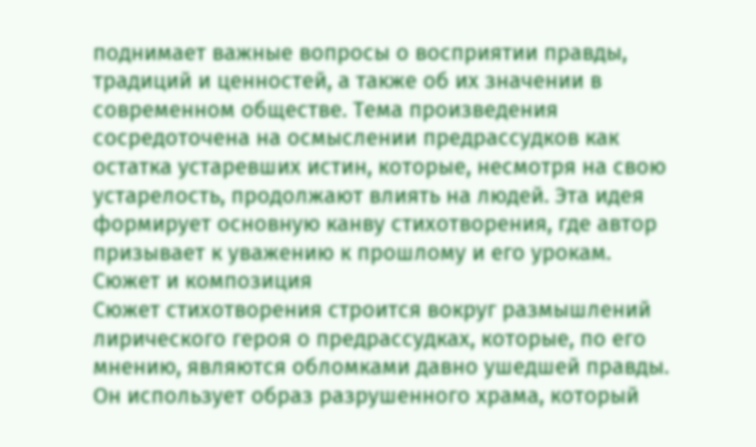поднимает важные вопросы о восприятии правды, традиций и ценностей, а также об их значении в современном обществе. Тема произведения сосредоточена на осмыслении предрассудков как остатка устаревших истин, которые, несмотря на свою устарелость, продолжают влиять на людей. Эта идея формирует основную канву стихотворения, где автор призывает к уважению к прошлому и его урокам.
Сюжет и композиция
Сюжет стихотворения строится вокруг размышлений лирического героя о предрассудках, которые, по его мнению, являются обломками давно ушедшей правды. Он использует образ разрушенного храма, который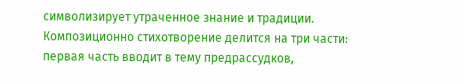символизирует утраченное знание и традиции. Композиционно стихотворение делится на три части: первая часть вводит в тему предрассудков,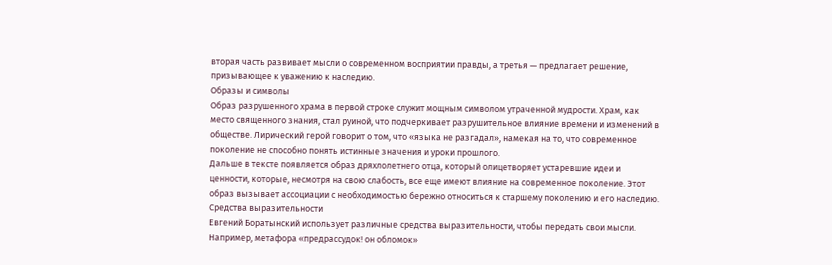вторая часть развивает мысли о современном восприятии правды, а третья — предлагает решение, призывающее к уважению к наследию.
Образы и символы
Образ разрушенного храма в первой строке служит мощным символом утраченной мудрости. Храм, как место священного знания, стал руиной, что подчеркивает разрушительное влияние времени и изменений в обществе. Лирический герой говорит о том, что «языка не разгадал», намекая на то, что современное поколение не способно понять истинные значения и уроки прошлого.
Дальше в тексте появляется образ дряхлолетнего отца, который олицетворяет устаревшие идеи и ценности, которые, несмотря на свою слабость, все еще имеют влияние на современное поколение. Этот образ вызывает ассоциации с необходимостью бережно относиться к старшему поколению и его наследию.
Средства выразительности
Евгений Боратынский использует различные средства выразительности, чтобы передать свои мысли. Например, метафора «предрассудок! он обломок»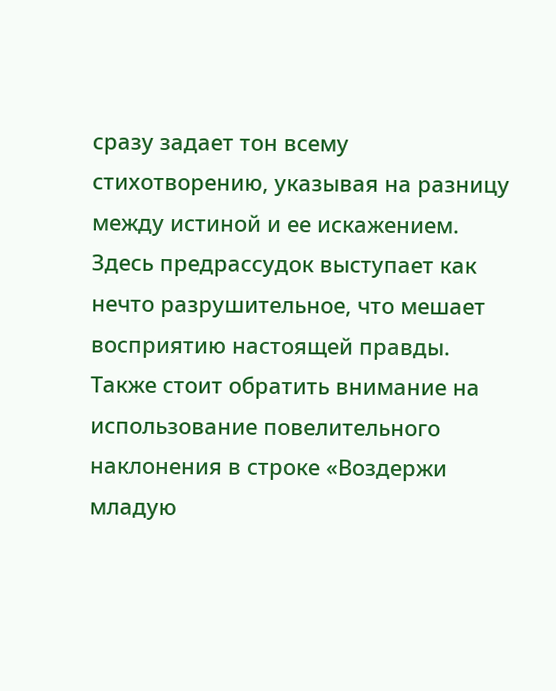сразу задает тон всему стихотворению, указывая на разницу между истиной и ее искажением. Здесь предрассудок выступает как нечто разрушительное, что мешает восприятию настоящей правды.
Также стоит обратить внимание на использование повелительного наклонения в строке «Воздержи младую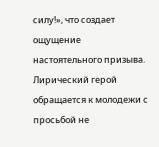силу!», что создает ощущение настоятельного призыва. Лирический герой обращается к молодежи с просьбой не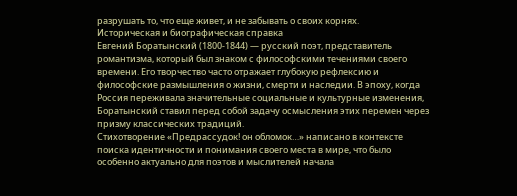разрушать то, что еще живет, и не забывать о своих корнях.
Историческая и биографическая справка
Евгений Боратынский (1800-1844) — русский поэт, представитель романтизма, который был знаком с философскими течениями своего времени. Его творчество часто отражает глубокую рефлексию и философские размышления о жизни, смерти и наследии. В эпоху, когда Россия переживала значительные социальные и культурные изменения, Боратынский ставил перед собой задачу осмысления этих перемен через призму классических традиций.
Стихотворение «Предрассудок! он обломок…» написано в контексте поиска идентичности и понимания своего места в мире, что было особенно актуально для поэтов и мыслителей начала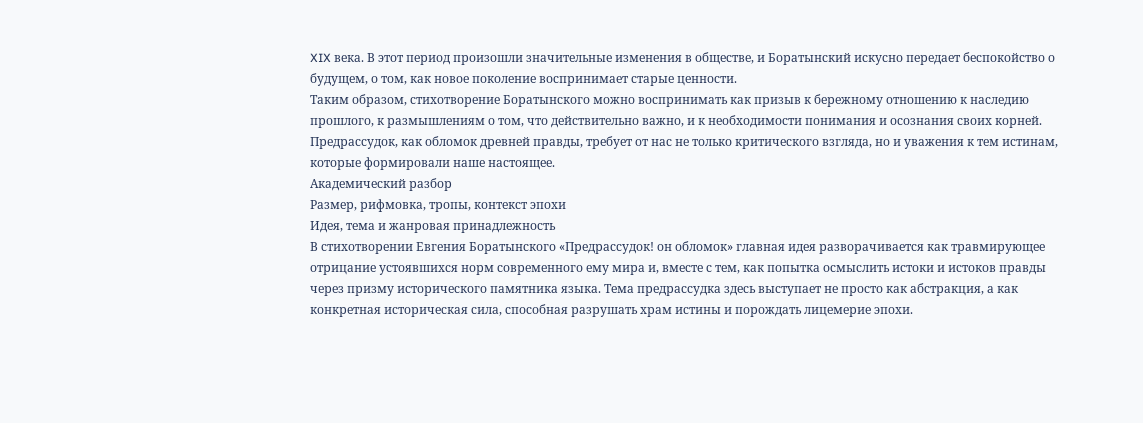XIX века. В этот период произошли значительные изменения в обществе, и Боратынский искусно передает беспокойство о будущем, о том, как новое поколение воспринимает старые ценности.
Таким образом, стихотворение Боратынского можно воспринимать как призыв к бережному отношению к наследию прошлого, к размышлениям о том, что действительно важно, и к необходимости понимания и осознания своих корней. Предрассудок, как обломок древней правды, требует от нас не только критического взгляда, но и уважения к тем истинам, которые формировали наше настоящее.
Академический разбор
Размер, рифмовка, тропы, контекст эпохи
Идея, тема и жанровая принадлежность
В стихотворении Евгения Боратынского «Предрассудок! он обломок» главная идея разворачивается как травмирующее отрицание устоявшихся норм современного ему мира и, вместе с тем, как попытка осмыслить истоки и истоков правды через призму исторического памятника языка. Тема предрассудка здесь выступает не просто как абстракция, а как конкретная историческая сила, способная разрушать храм истины и порождать лицемерие эпохи.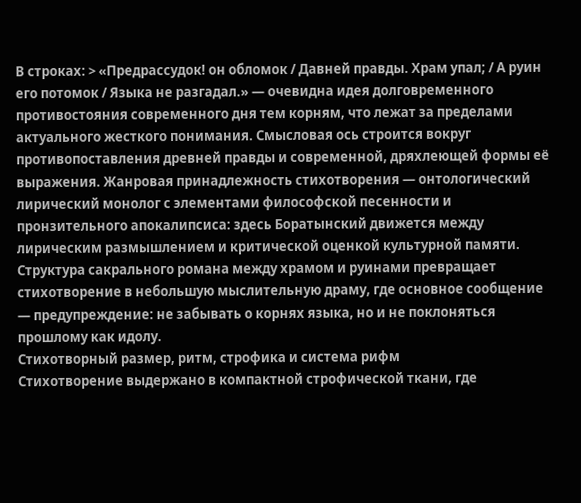В строках: > «Предрассудок! он обломок / Давней правды. Храм упал; / А руин его потомок / Языка не разгадал.» — очевидна идея долговременного противостояния современного дня тем корням, что лежат за пределами актуального жесткого понимания. Смысловая ось строится вокруг противопоставления древней правды и современной, дряхлеющей формы её выражения. Жанровая принадлежность стихотворения — онтологический лирический монолог с элементами философской песенности и пронзительного апокалипсиса: здесь Боратынский движется между лирическим размышлением и критической оценкой культурной памяти. Структура сакрального романа между храмом и руинами превращает стихотворение в небольшую мыслительную драму, где основное сообщение — предупреждение: не забывать о корнях языка, но и не поклоняться прошлому как идолу.
Стихотворный размер, ритм, строфика и система рифм
Стихотворение выдержано в компактной строфической ткани, где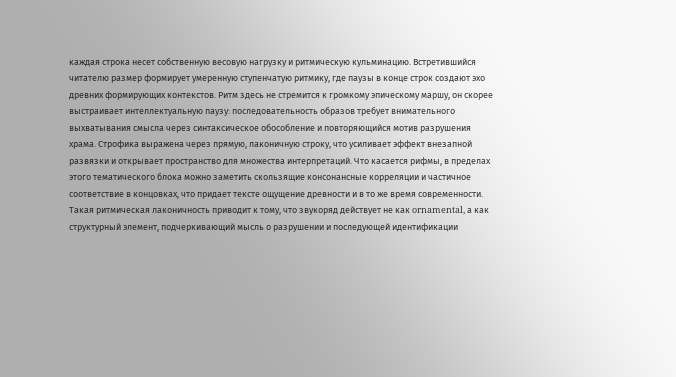каждая строка несет собственную весовую нагрузку и ритмическую кульминацию. Встретившийся читателю размер формирует умеренную ступенчатую ритмику, где паузы в конце строк создают эхо древних формирующих контекстов. Ритм здесь не стремится к громкому эпическому маршу, он скорее выстраивает интеллектуальную паузу: последовательность образов требует внимательного выхватывания смысла через синтаксическое обособление и повторяющийся мотив разрушения храма. Строфика выражена через прямую, лаконичную строку, что усиливает эффект внезапной развязки и открывает пространство для множества интерпретаций. Что касается рифмы, в пределах этого тематического блока можно заметить скользящие консонансные корреляции и частичное соответствие в концовках, что придает тексте ощущение древности и в то же время современности. Такая ритмическая лаконичность приводит к тому, что звукоряд действует не как ornamental, а как структурный элемент, подчеркивающий мысль о разрушении и последующей идентификации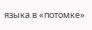языка в «потомке»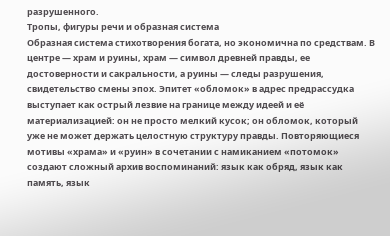разрушенного.
Тропы, фигуры речи и образная система
Образная система стихотворения богата, но экономична по средствам. В центре — храм и руины, храм — символ древней правды, ее достоверности и сакральности, а руины — следы разрушения, свидетельство смены эпох. Эпитет «обломок» в адрес предрассудка выступает как острый лезвие на границе между идеей и её материализацией: он не просто мелкий кусок; он обломок, который уже не может держать целостную структуру правды. Повторяющиеся мотивы «храма» и «руин» в сочетании с намиканием «потомок» создают сложный архив воспоминаний: язык как обряд, язык как память, язык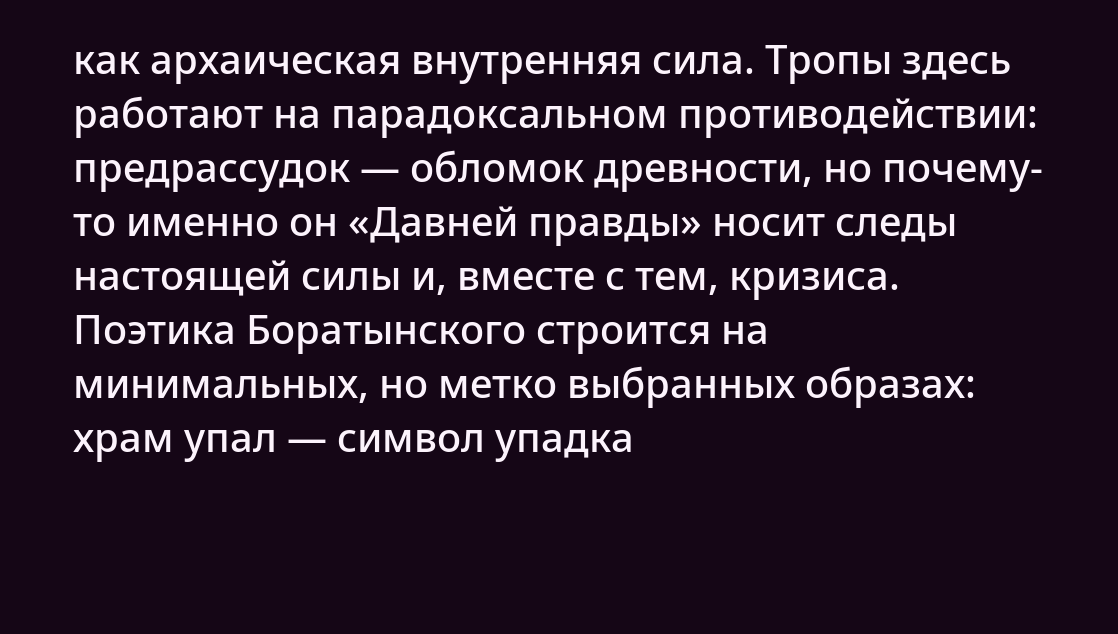как архаическая внутренняя сила. Тропы здесь работают на парадоксальном противодействии: предрассудок — обломок древности, но почему-то именно он «Давней правды» носит следы настоящей силы и, вместе с тем, кризиса. Поэтика Боратынского строится на минимальных, но метко выбранных образах: храм упал — символ упадка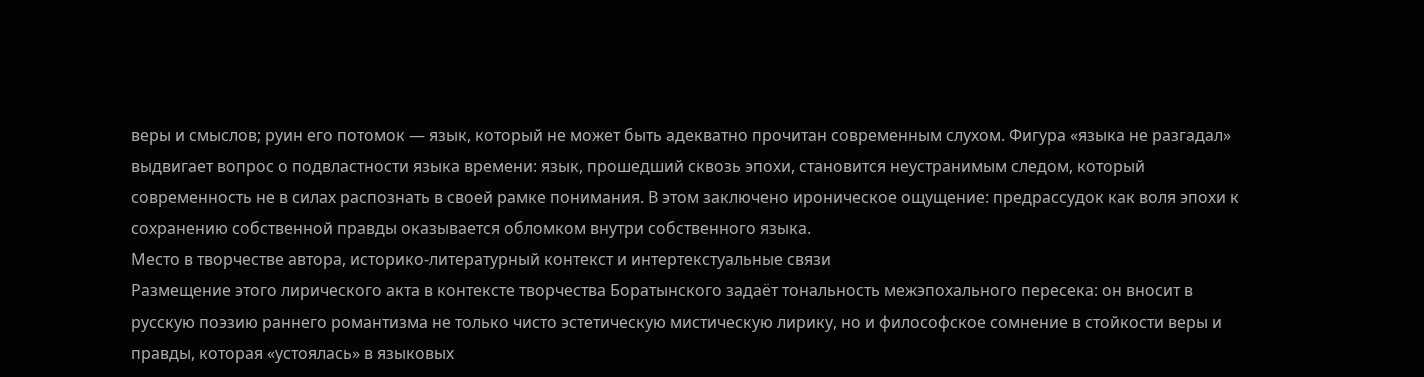веры и смыслов; руин его потомок — язык, который не может быть адекватно прочитан современным слухом. Фигура «языка не разгадал» выдвигает вопрос о подвластности языка времени: язык, прошедший сквозь эпохи, становится неустранимым следом, который современность не в силах распознать в своей рамке понимания. В этом заключено ироническое ощущение: предрассудок как воля эпохи к сохранению собственной правды оказывается обломком внутри собственного языка.
Место в творчестве автора, историко-литературный контекст и интертекстуальные связи
Размещение этого лирического акта в контексте творчества Боратынского задаёт тональность межэпохального пересека: он вносит в русскую поэзию раннего романтизма не только чисто эстетическую мистическую лирику, но и философское сомнение в стойкости веры и правды, которая «устоялась» в языковых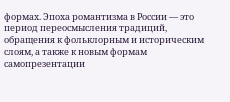формах. Эпоха романтизма в России — это период переосмысления традиций, обращения к фольклорным и историческим слоям, а также к новым формам самопрезентации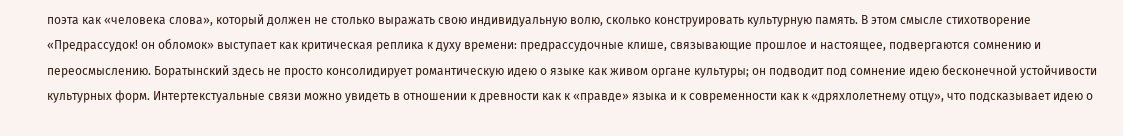поэта как «человека слова», который должен не столько выражать свою индивидуальную волю, сколько конструировать культурную память. В этом смысле стихотворение «Предрассудок! он обломок» выступает как критическая реплика к духу времени: предрассудочные клише, связывающие прошлое и настоящее, подвергаются сомнению и переосмыслению. Боратынский здесь не просто консолидирует романтическую идею о языке как живом органе культуры; он подводит под сомнение идею бесконечной устойчивости культурных форм. Интертекстуальные связи можно увидеть в отношении к древности как к «правде» языка и к современности как к «дряхлолетнему отцу», что подсказывает идею о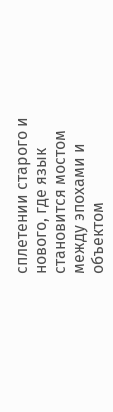сплетении старого и нового, где язык становится мостом между эпохами и объектом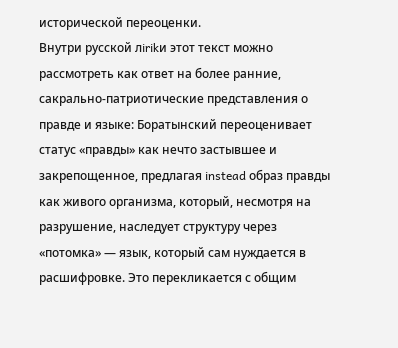исторической переоценки.
Внутри русской лirikи этот текст можно рассмотреть как ответ на более ранние, сакрально-патриотические представления о правде и языке: Боратынский переоценивает статус «правды» как нечто застывшее и закрепощенное, предлагая instead образ правды как живого организма, который, несмотря на разрушение, наследует структуру через «потомка» — язык, который сам нуждается в расшифровке. Это перекликается с общим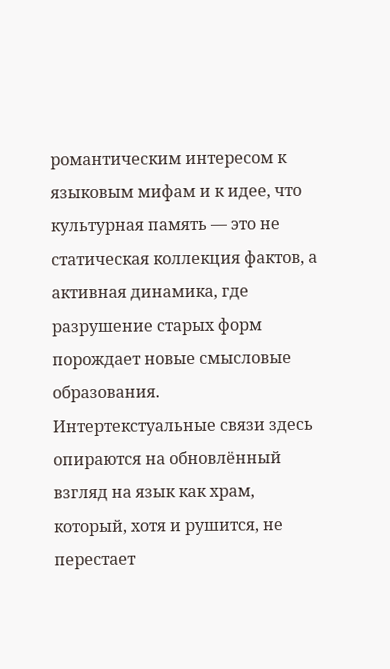романтическим интересом к языковым мифам и к идее, что культурная память — это не статическая коллекция фактов, а активная динамика, где разрушение старых форм порождает новые смысловые образования. Интертекстуальные связи здесь опираются на обновлённый взгляд на язык как храм, который, хотя и рушится, не перестает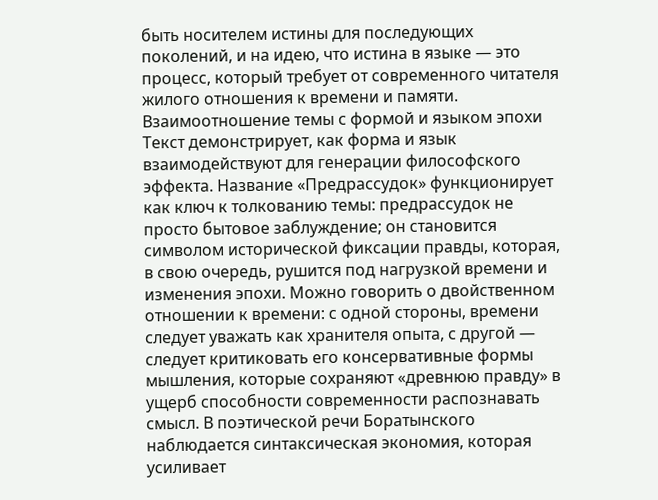быть носителем истины для последующих поколений, и на идею, что истина в языке — это процесс, который требует от современного читателя жилого отношения к времени и памяти.
Взаимоотношение темы с формой и языком эпохи
Текст демонстрирует, как форма и язык взаимодействуют для генерации философского эффекта. Название «Предрассудок» функционирует как ключ к толкованию темы: предрассудок не просто бытовое заблуждение; он становится символом исторической фиксации правды, которая, в свою очередь, рушится под нагрузкой времени и изменения эпохи. Можно говорить о двойственном отношении к времени: с одной стороны, времени следует уважать как хранителя опыта, с другой — следует критиковать его консервативные формы мышления, которые сохраняют «древнюю правду» в ущерб способности современности распознавать смысл. В поэтической речи Боратынского наблюдается синтаксическая экономия, которая усиливает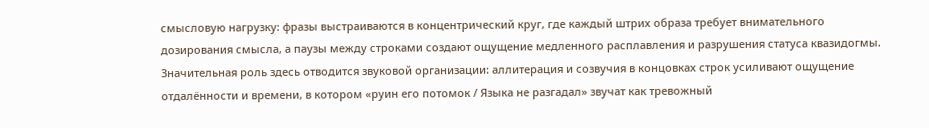смысловую нагрузку: фразы выстраиваются в концентрический круг, где каждый штрих образа требует внимательного дозирования смысла, а паузы между строками создают ощущение медленного расплавления и разрушения статуса квазидогмы. Значительная роль здесь отводится звуковой организации: аллитерация и созвучия в концовках строк усиливают ощущение отдалённости и времени, в котором «руин его потомок / Языка не разгадал» звучат как тревожный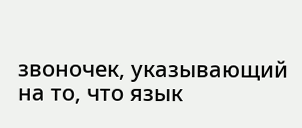звоночек, указывающий на то, что язык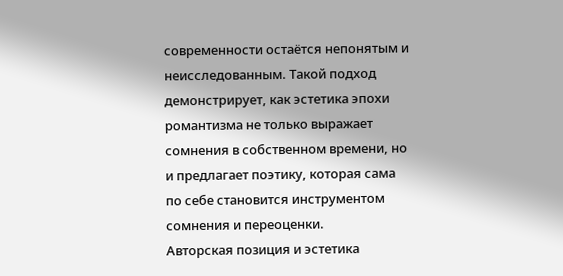современности остаётся непонятым и неисследованным. Такой подход демонстрирует, как эстетика эпохи романтизма не только выражает сомнения в собственном времени, но и предлагает поэтику, которая сама по себе становится инструментом сомнения и переоценки.
Авторская позиция и эстетика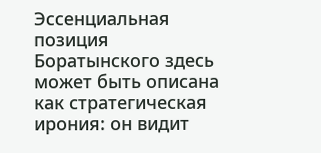Эссенциальная позиция Боратынского здесь может быть описана как стратегическая ирония: он видит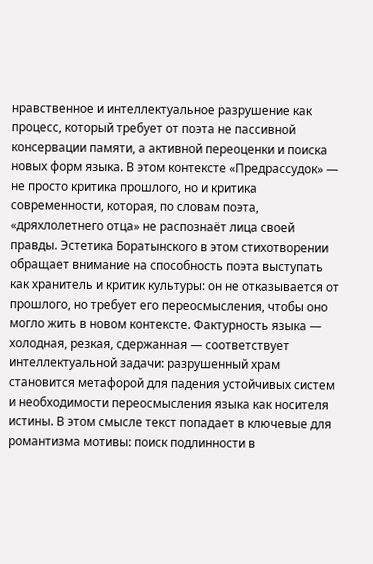нравственное и интеллектуальное разрушение как процесс, который требует от поэта не пассивной консервации памяти, а активной переоценки и поиска новых форм языка. В этом контексте «Предрассудок» — не просто критика прошлого, но и критика современности, которая, по словам поэта, «дряхлолетнего отца» не распознаёт лица своей правды. Эстетика Боратынского в этом стихотворении обращает внимание на способность поэта выступать как хранитель и критик культуры: он не отказывается от прошлого, но требует его переосмысления, чтобы оно могло жить в новом контексте. Фактурность языка — холодная, резкая, сдержанная — соответствует интеллектуальной задачи: разрушенный храм становится метафорой для падения устойчивых систем и необходимости переосмысления языка как носителя истины. В этом смысле текст попадает в ключевые для романтизма мотивы: поиск подлинности в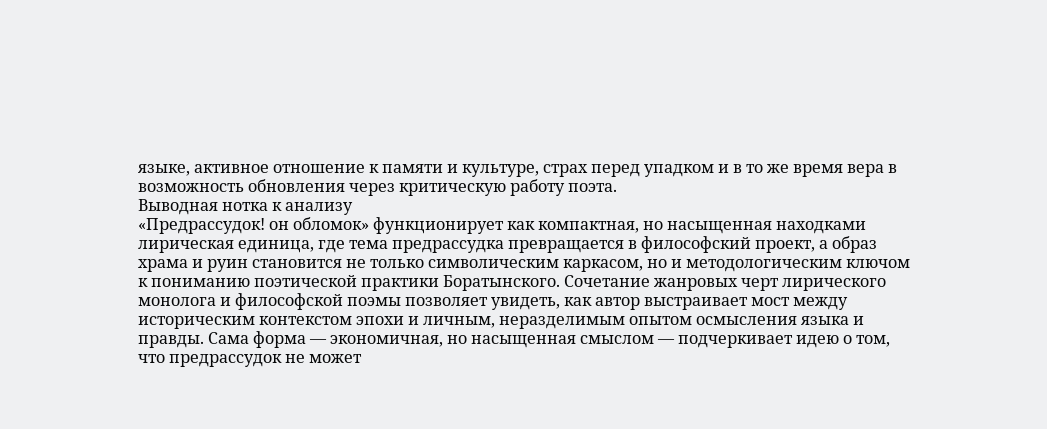языке, активное отношение к памяти и культуре, страх перед упадком и в то же время вера в возможность обновления через критическую работу поэта.
Выводная нотка к анализу
«Предрассудок! он обломок» функционирует как компактная, но насыщенная находками лирическая единица, где тема предрассудка превращается в философский проект, а образ храма и руин становится не только символическим каркасом, но и методологическим ключом к пониманию поэтической практики Боратынского. Сочетание жанровых черт лирического монолога и философской поэмы позволяет увидеть, как автор выстраивает мост между историческим контекстом эпохи и личным, неразделимым опытом осмысления языка и правды. Сама форма — экономичная, но насыщенная смыслом — подчеркивает идею о том, что предрассудок не может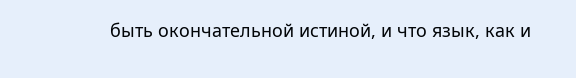быть окончательной истиной, и что язык, как и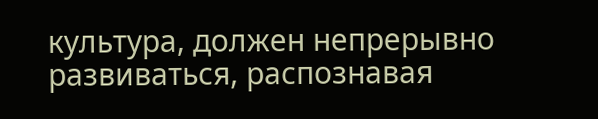культура, должен непрерывно развиваться, распознавая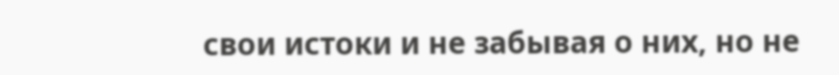свои истоки и не забывая о них, но не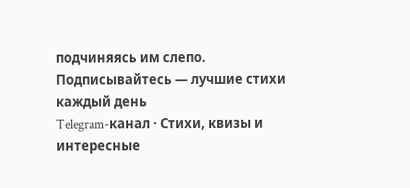подчиняясь им слепо.
Подписывайтесь — лучшие стихи каждый день
Telegram-канал · Стихи, квизы и интересные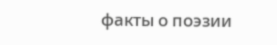факты о поэзии